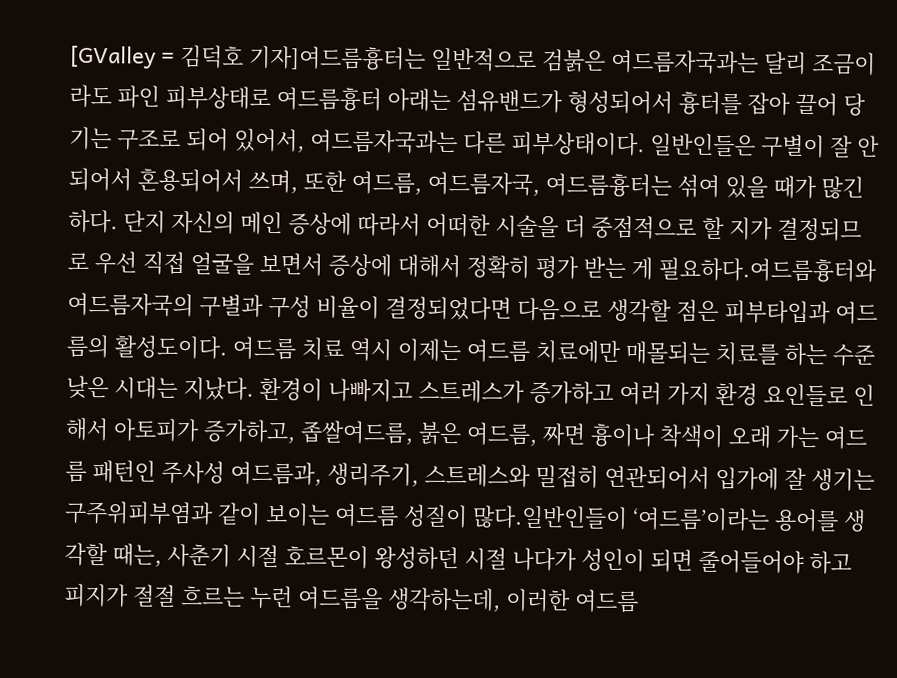[GValley = 김덕호 기자]여드름흉터는 일반적으로 검붉은 여드름자국과는 달리 조금이라도 파인 피부상태로 여드름흉터 아래는 섬유밴드가 형성되어서 흉터를 잡아 끌어 당기는 구조로 되어 있어서, 여드름자국과는 다른 피부상태이다. 일반인들은 구별이 잘 안되어서 혼용되어서 쓰며, 또한 여드름, 여드름자국, 여드름흉터는 섞여 있을 때가 많긴 하다. 단지 자신의 메인 증상에 따라서 어떠한 시술을 더 중점적으로 할 지가 결정되므로 우선 직접 얼굴을 보면서 증상에 대해서 정확히 평가 받는 게 필요하다.여드름흉터와 여드름자국의 구별과 구성 비율이 결정되었다면 다음으로 생각할 점은 피부타입과 여드름의 활성도이다. 여드름 치료 역시 이제는 여드름 치료에만 매몰되는 치료를 하는 수준 낮은 시대는 지났다. 환경이 나빠지고 스트레스가 증가하고 여러 가지 환경 요인들로 인해서 아토피가 증가하고, 좁쌀여드름, 붉은 여드름, 짜면 흉이나 착색이 오래 가는 여드름 패턴인 주사성 여드름과, 생리주기, 스트레스와 밀접히 연관되어서 입가에 잘 생기는 구주위피부염과 같이 보이는 여드름 성질이 많다.일반인들이 ‘여드름’이라는 용어를 생각할 때는, 사춘기 시절 호르몬이 왕성하던 시절 나다가 성인이 되면 줄어들어야 하고 피지가 절절 흐르는 누런 여드름을 생각하는데, 이러한 여드름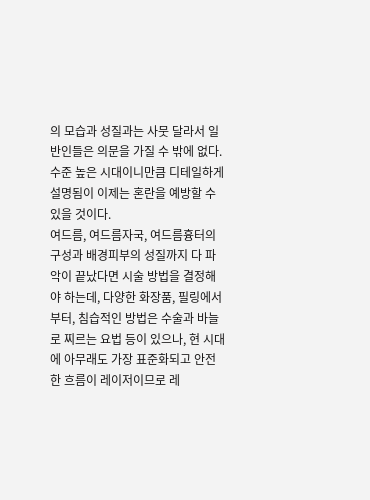의 모습과 성질과는 사뭇 달라서 일반인들은 의문을 가질 수 밖에 없다. 수준 높은 시대이니만큼 디테일하게 설명됨이 이제는 혼란을 예방할 수 있을 것이다.
여드름, 여드름자국, 여드름흉터의 구성과 배경피부의 성질까지 다 파악이 끝났다면 시술 방법을 결정해야 하는데, 다양한 화장품, 필링에서부터, 침습적인 방법은 수술과 바늘로 찌르는 요법 등이 있으나, 현 시대에 아무래도 가장 표준화되고 안전한 흐름이 레이저이므로 레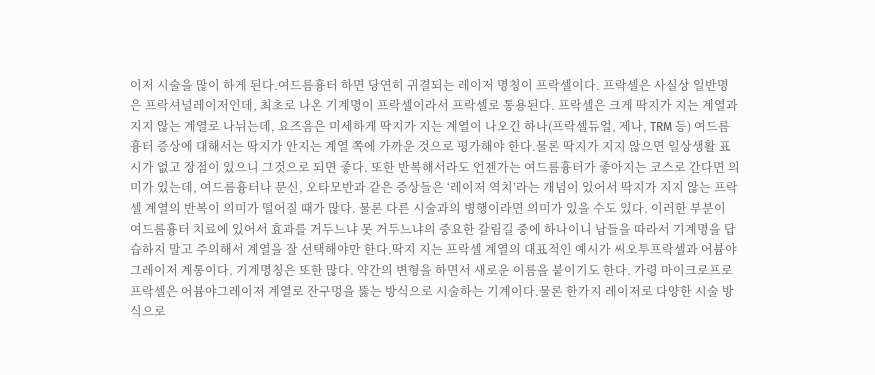이저 시술을 많이 하게 된다.여드름흉터 하면 당연히 귀결되는 레이저 명칭이 프락셀이다. 프락셀은 사실상 일반명은 프락셔널레이저인데, 최초로 나온 기계명이 프락셀이라서 프락셀로 통용된다. 프락셀은 크게 딱지가 지는 계열과 지지 않는 계열로 나뉘는데, 요즈음은 미세하게 딱지가 지는 계열이 나오긴 하나(프락셀듀얼, 제나, TRM 등) 여드름흉터 증상에 대해서는 딱지가 안지는 계열 쪽에 가까운 것으로 평가해야 한다.물론 딱지가 지지 않으면 일상생활 표시가 없고 장점이 있으니 그것으로 되면 좋다. 또한 반복해서라도 언젠가는 여드름흉터가 좋아지는 코스로 간다면 의미가 있는데, 여드름흉터나 문신, 오타모반과 같은 증상들은 ‘레이저 역치’라는 개념이 있어서 딱지가 지지 않는 프락셀 계열의 반복이 의미가 떨어질 때가 많다. 물론 다른 시술과의 병행이라면 의미가 있을 수도 있다. 이러한 부분이 여드름흉터 치료에 있어서 효과를 거두느냐 못 거두느냐의 중요한 갈림길 중에 하나이니 남들을 따라서 기계명을 답습하지 말고 주의해서 계열을 잘 선택해야만 한다.딱지 지는 프락셀 계열의 대표적인 예시가 씨오투프락셀과 어븀야그레이저 계통이다. 기계명칭은 또한 많다. 약간의 변형을 하면서 새로운 이름을 붙이기도 한다. 가령 마이크로프로프락셀은 어븀야그레이저 계열로 잔구멍을 뚫는 방식으로 시술하는 기계이다.물론 한가지 레이저로 다양한 시술 방식으로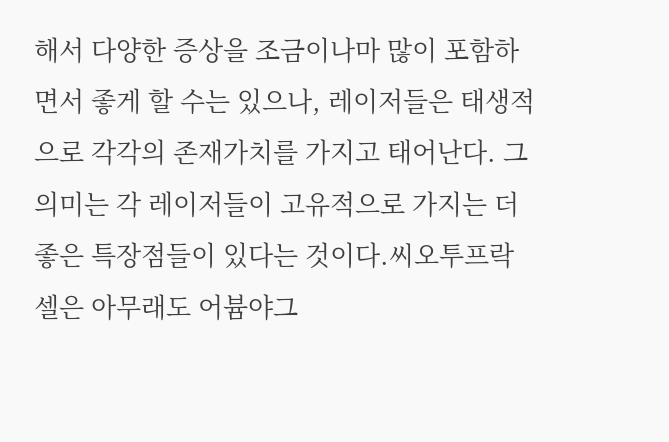해서 다양한 증상을 조금이나마 많이 포함하면서 좋게 할 수는 있으나, 레이저들은 태생적으로 각각의 존재가치를 가지고 태어난다. 그 의미는 각 레이저들이 고유적으로 가지는 더 좋은 특장점들이 있다는 것이다.씨오투프락셀은 아무래도 어븀야그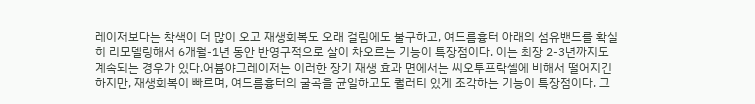레이저보다는 착색이 더 많이 오고 재생회복도 오래 걸림에도 불구하고, 여드름흉터 아래의 섬유밴드를 확실히 리모델링해서 6개월-1년 동안 반영구적으로 살이 차오르는 기능이 특장점이다. 이는 최장 2-3년까지도 계속되는 경우가 있다.어븀야그레이저는 이러한 장기 재생 효과 면에서는 씨오투프락셀에 비해서 떨어지긴 하지만, 재생회복이 빠르며, 여드름흉터의 굴곡을 균일하고도 퀄러티 있게 조각하는 기능이 특장점이다. 그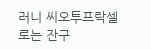러니 씨오투프락셀로는 잔구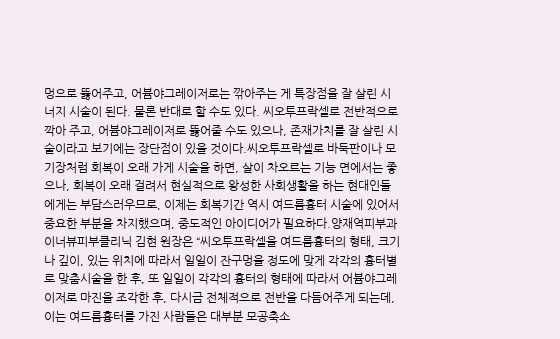멍으로 뚫어주고, 어븀야그레이저로는 깎아주는 게 특장점을 잘 살린 시너지 시술이 된다. 물론 반대로 할 수도 있다. 씨오투프락셀로 전반적으로 깍아 주고, 어븀야그레이저로 뚫어줄 수도 있으나, 존재가치를 잘 살린 시술이라고 보기에는 장단점이 있을 것이다.씨오투프락셀로 바둑판이나 모기장처럼 회복이 오래 가게 시술을 하면, 살이 차오르는 기능 면에서는 좋으나, 회복이 오래 걸려서 현실적으로 왕성한 사회생활을 하는 현대인들에게는 부담스러우므로, 이제는 회복기간 역시 여드름흉터 시술에 있어서 중요한 부분을 차지했으며, 중도적인 아이디어가 필요하다.양재역피부과 이너뷰피부클리닉 김현 원장은 “씨오투프락셀을 여드름흉터의 형태, 크기나 깊이, 있는 위치에 따라서 일일이 잔구멍을 정도에 맞게 각각의 흉터별로 맞춤시술을 한 후, 또 일일이 각각의 흉터의 형태에 따라서 어븀야그레이저로 마진을 조각한 후, 다시금 전체적으로 전반을 다듬어주게 되는데, 이는 여드름흉터를 가진 사람들은 대부분 모공축소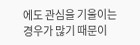에도 관심을 기울이는 경우가 많기 때문이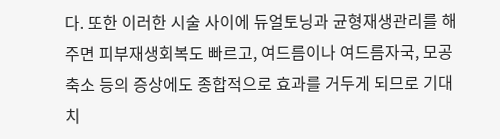다. 또한 이러한 시술 사이에 듀얼토닝과 균형재생관리를 해주면 피부재생회복도 빠르고, 여드름이나 여드름자국, 모공축소 등의 증상에도 종합적으로 효과를 거두게 되므로 기대치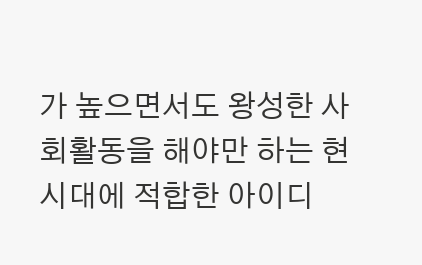가 높으면서도 왕성한 사회활동을 해야만 하는 현 시대에 적합한 아이디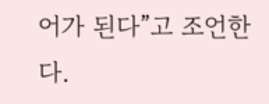어가 된다”고 조언한다.